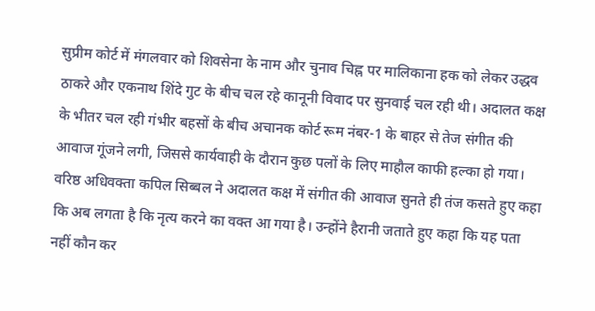सुप्रीम कोर्ट में मंगलवार को शिवसेना के नाम और चुनाव चिह्न पर मालिकाना हक को लेकर उद्धव ठाकरे और एकनाथ शिंदे गुट के बीच चल रहे कानूनी विवाद पर सुनवाई चल रही थी। अदालत कक्ष के भीतर चल रही गंभीर बहसों के बीच अचानक कोर्ट रूम नंबर-1 के बाहर से तेज संगीत की आवाज गूंजने लगी, जिससे कार्यवाही के दौरान कुछ पलों के लिए माहौल काफी हल्का हो गया।
वरिष्ठ अधिवक्ता कपिल सिब्बल ने अदालत कक्ष में संगीत की आवाज सुनते ही तंज कसते हुए कहा कि अब लगता है कि नृत्य करने का वक्त आ गया है। उन्होंने हैरानी जताते हुए कहा कि यह पता नहीं कौन कर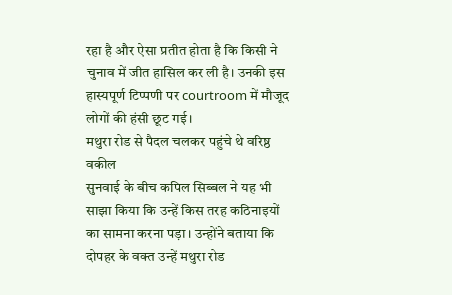रहा है और ऐसा प्रतीत होता है कि किसी ने चुनाव में जीत हासिल कर ली है। उनकी इस हास्यपूर्ण टिप्पणी पर courtroom में मौजूद लोगों की हंसी छूट गई।
मथुरा रोड से पैदल चलकर पहुंचे थे वरिष्ठ वकील
सुनवाई के बीच कपिल सिब्बल ने यह भी साझा किया कि उन्हें किस तरह कठिनाइयों का सामना करना पड़ा। उन्होंने बताया कि दोपहर के वक्त उन्हें मथुरा रोड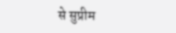से सुप्रीम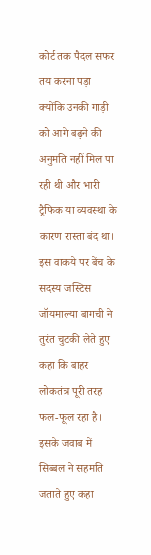कोर्ट तक पैदल सफर तय करना पड़ा क्योंकि उनकी गाड़ी को आगे बढ़ने की अनुमति नहीं मिल पा रही थी और भारी ट्रैफिक या व्यवस्था के कारण रास्ता बंद था।
इस वाकये पर बेंच के सदस्य जस्टिस जॉयमाल्या बागची ने तुरंत चुटकी लेते हुए कहा कि बाहर लोकतंत्र पूरी तरह फल-फूल रहा है। इसके जवाब में सिब्बल ने सहमति जताते हुए कहा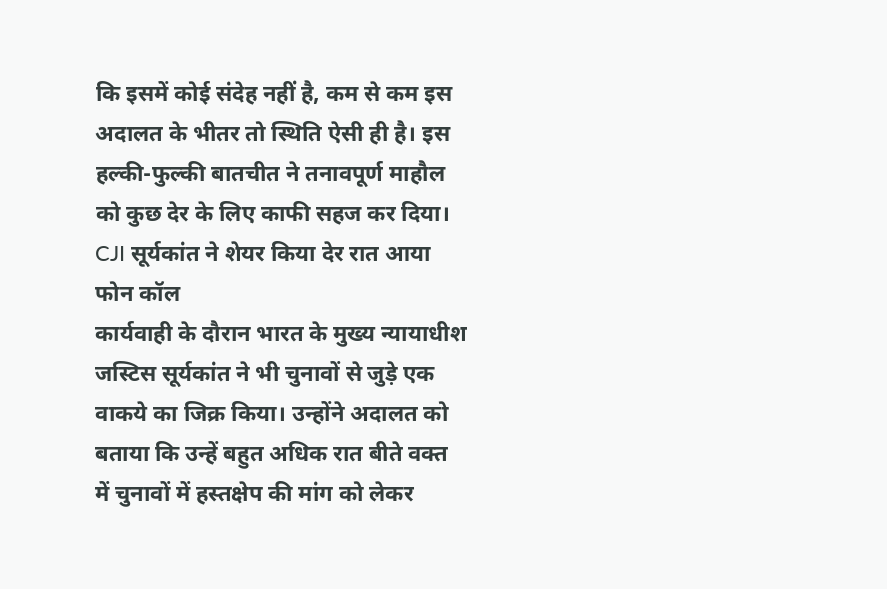कि इसमें कोई संदेह नहीं है, कम से कम इस अदालत के भीतर तो स्थिति ऐसी ही है। इस हल्की-फुल्की बातचीत ने तनावपूर्ण माहौल को कुछ देर के लिए काफी सहज कर दिया।
CJI सूर्यकांत ने शेयर किया देर रात आया फोन कॉल
कार्यवाही के दौरान भारत के मुख्य न्यायाधीश जस्टिस सूर्यकांत ने भी चुनावों से जुड़े एक वाकये का जिक्र किया। उन्होंने अदालत को बताया कि उन्हें बहुत अधिक रात बीते वक्त में चुनावों में हस्तक्षेप की मांग को लेकर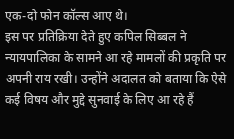एक-दो फोन कॉल्स आए थे।
इस पर प्रतिक्रिया देते हुए कपिल सिब्बल ने न्यायपालिका के सामने आ रहे मामलों की प्रकृति पर अपनी राय रखी। उन्होंने अदालत को बताया कि ऐसे कई विषय और मुद्दे सुनवाई के लिए आ रहे हैं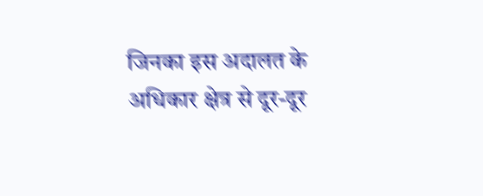जिनका इस अदालत के अधिकार क्षेत्र से दूर-दूर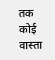तक कोई वास्ता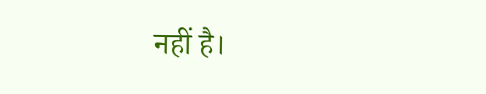नहीं है।